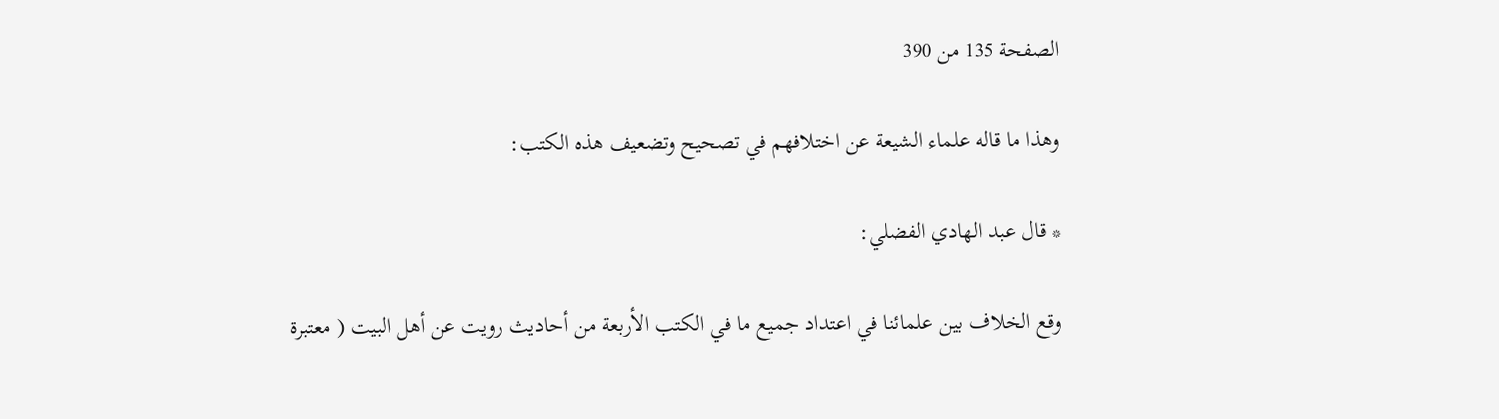الصفحة 135 من 390

وهذا ما قاله علماء الشيعة عن اختلافهم في تصحيح وتضعيف هذه الكتب:

* قال عبد الهادي الفضلي:

وقع الخلاف بين علمائنا في اعتداد جميع ما في الكتب الأربعة من أحاديث رويت عن أهل البيت ( معتبرة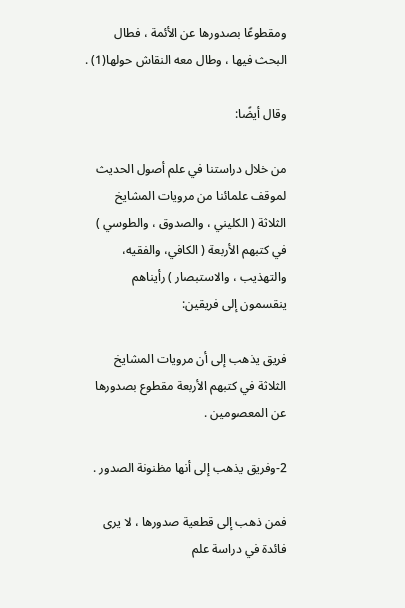ومقطوعًا بصدورها عن الأئمة ، فطال البحث فيها ، وطال معه النقاش حولها(1) .

وقال أيضًا:

من خلال دراستنا في علم أصول الحديث لموقف علمائنا من مرويات المشايخ الثلاثة ( الكليني ، والصدوق ، والطوسي ) في كتبهم الأربعة ( الكافي، والفقيه، والتهذيب ، والاستبصار ) رأيناهم ينقسمون إلى فريقين:

فريق يذهب إلى أن مرويات المشايخ الثلاثة في كتبهم الأربعة مقطوع بصدورها عن المعصومين .

2-وفريق يذهب إلى أنها مظنونة الصدور .

فمن ذهب إلى قطعية صدورها ، لا يرى فائدة في دراسة علم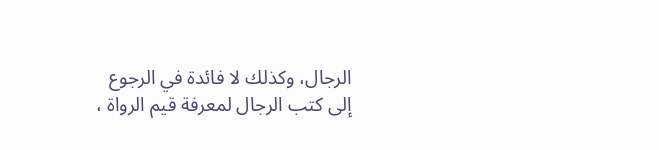الرجال، وكذلك لا فائدة في الرجوع إلى كتب الرجال لمعرفة قيم الرواة ،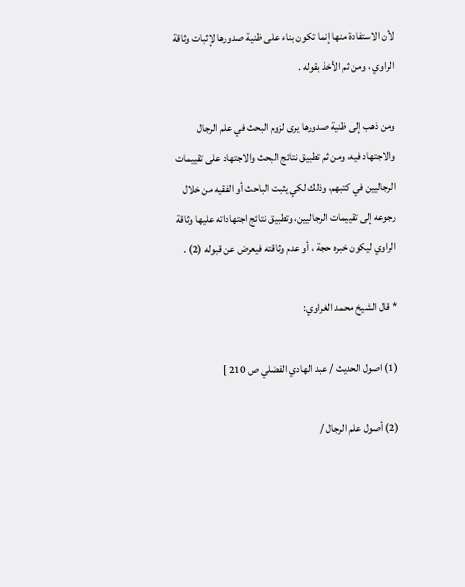لأن الاستفادة منها إنما تكون بناء على ظنية صدورها لإثبات وثاقة الراوي ، ومن ثم الأخذ بقوله .

ومن ذهب إلى ظنية صدورها يرى لزوم البحث في علم الرجال والاجتهاد فيه، ومن ثم تطبيق نتائج البحث والاجتهاد على تقييمات الرجاليين في كتبهم، وذلك لكي يثبت الباحث أو الفقيه من خلال رجوعه إلى تقييمات الرجاليين، وتطبيق نتائج اجتهاداته عليها وثاقة الراوي ليكون خبره حجة ، أو عدم وثاقته فيعرض عن قبوله (2) .

* قال الشيخ محمد الغراوي:

(1) اصول الحديث / عبد الهادي الفضلي ص 210 ]

(2) أصول علم الرجال /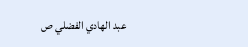عبد الهادي الفضلي ص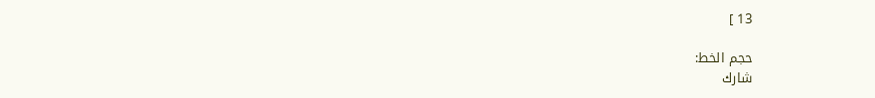13 ]

حجم الخط:
شارك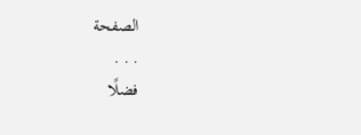الصفحة
. . .
فضلًا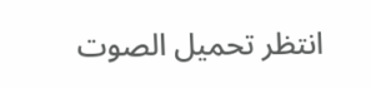انتظر تحميل الصوت